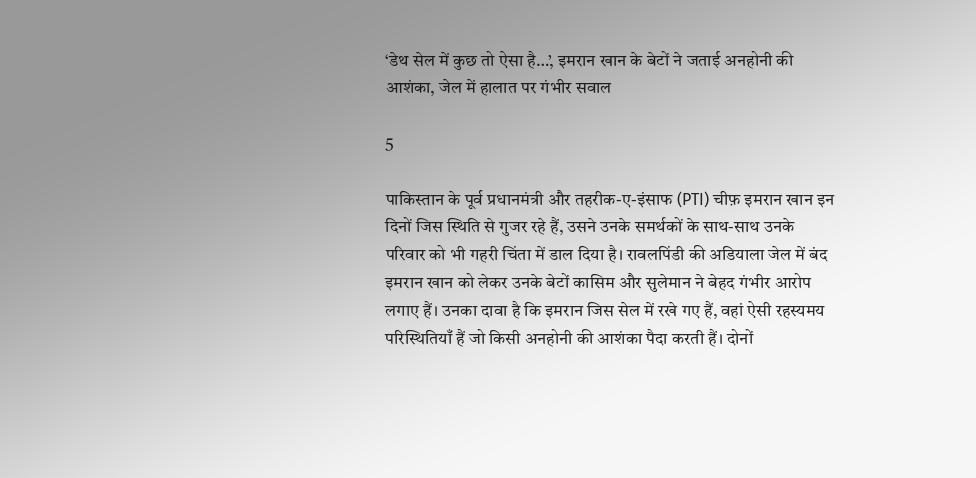‘डेथ सेल में कुछ तो ऐसा है…’, इमरान खान के बेटों ने जताई अनहोनी की आशंका, जेल में हालात पर गंभीर सवाल

5

पाकिस्तान के पूर्व प्रधानमंत्री और तहरीक-ए-इंसाफ (PTI) चीफ़ इमरान खान इन दिनों जिस स्थिति से गुजर रहे हैं, उसने उनके समर्थकों के साथ-साथ उनके परिवार को भी गहरी चिंता में डाल दिया है। रावलपिंडी की अडियाला जेल में बंद इमरान खान को लेकर उनके बेटों कासिम और सुलेमान ने बेहद गंभीर आरोप लगाए हैं। उनका दावा है कि इमरान जिस सेल में रखे गए हैं, वहां ऐसी रहस्यमय परिस्थितियाँ हैं जो किसी अनहोनी की आशंका पैदा करती हैं। दोनों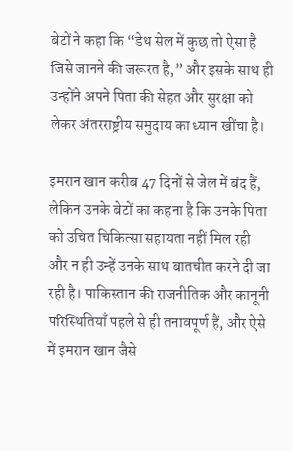बेटों ने कहा कि “डेथ सेल में कुछ तो ऐसा है जिसे जानने की जरूरत है,” और इसके साथ ही उन्होंने अपने पिता की सेहत और सुरक्षा को लेकर अंतरराष्ट्रीय समुदाय का ध्यान खींचा है।

इमरान खान करीब 47 दिनों से जेल में बंद हैं, लेकिन उनके बेटों का कहना है कि उनके पिता को उचित चिकित्सा सहायता नहीं मिल रही और न ही उन्हें उनके साथ बातचीत करने दी जा रही है। पाकिस्तान की राजनीतिक और कानूनी परिस्थितियाँ पहले से ही तनावपूर्ण हैं, और ऐसे में इमरान खान जैसे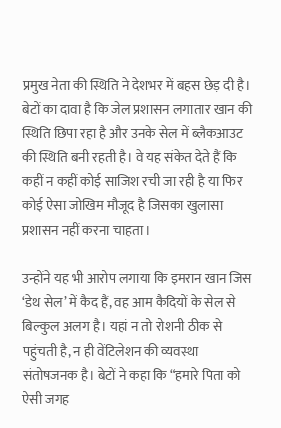प्रमुख नेता की स्थिति ने देशभर में बहस छेड़ दी है। बेटों का दावा है कि जेल प्रशासन लगातार खान की स्थिति छिपा रहा है और उनके सेल में ब्लैकआउट की स्थिति बनी रहती है। वे यह संकेत देते हैं कि कहीं न कहीं कोई साजिश रची जा रही है या फिर कोई ऐसा जोखिम मौजूद है जिसका खुलासा प्रशासन नहीं करना चाहता।

उन्होंने यह भी आरोप लगाया कि इमरान खान जिस ‘डेथ सेल’ में कैद हैं, वह आम कैदियों के सेल से बिल्कुल अलग है। यहां न तो रोशनी ठीक से पहुंचती है, न ही वेंटिलेशन की व्यवस्था संतोषजनक है। बेटों ने कहा कि “हमारे पिता को ऐसी जगह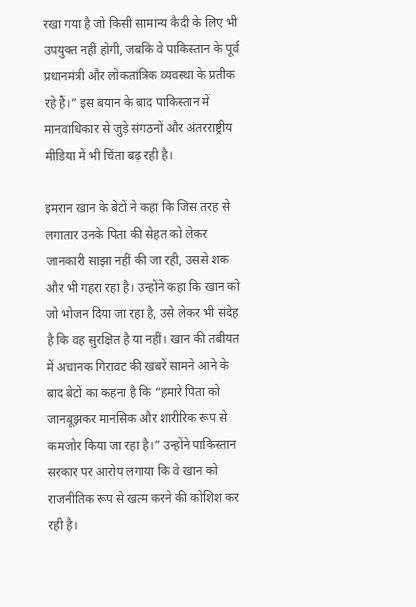रखा गया है जो किसी सामान्य कैदी के लिए भी उपयुक्त नहीं होगी, जबकि वे पाकिस्तान के पूर्व प्रधानमंत्री और लोकतांत्रिक व्यवस्था के प्रतीक रहे हैं।” इस बयान के बाद पाकिस्तान में मानवाधिकार से जुड़े संगठनों और अंतरराष्ट्रीय मीडिया में भी चिंता बढ़ रही है।

इमरान खान के बेटों ने कहा कि जिस तरह से लगातार उनके पिता की सेहत को लेकर जानकारी साझा नहीं की जा रही, उससे शक और भी गहरा रहा है। उन्होंने कहा कि खान को जो भोजन दिया जा रहा है, उसे लेकर भी संदेह है कि वह सुरक्षित है या नहीं। खान की तबीयत में अचानक गिरावट की खबरें सामने आने के बाद बेटों का कहना है कि “हमारे पिता को जानबूझकर मानसिक और शारीरिक रूप से कमजोर किया जा रहा है।” उन्होंने पाकिस्तान सरकार पर आरोप लगाया कि वे खान को राजनीतिक रूप से खत्म करने की कोशिश कर रही है।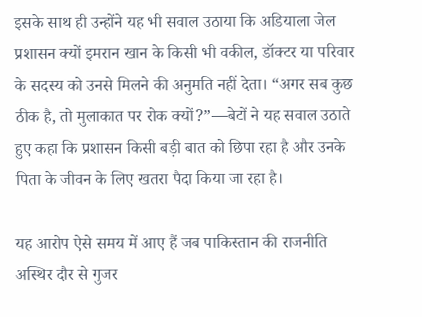इसके साथ ही उन्होंने यह भी सवाल उठाया कि अडियाला जेल प्रशासन क्यों इमरान खान के किसी भी वकील, डॉक्टर या परिवार के सदस्य को उनसे मिलने की अनुमति नहीं देता। “अगर सब कुछ ठीक है, तो मुलाकात पर रोक क्यों?”—बेटों ने यह सवाल उठाते हुए कहा कि प्रशासन किसी बड़ी बात को छिपा रहा है और उनके पिता के जीवन के लिए खतरा पैदा किया जा रहा है।

यह आरोप ऐसे समय में आए हैं जब पाकिस्तान की राजनीति अस्थिर दौर से गुजर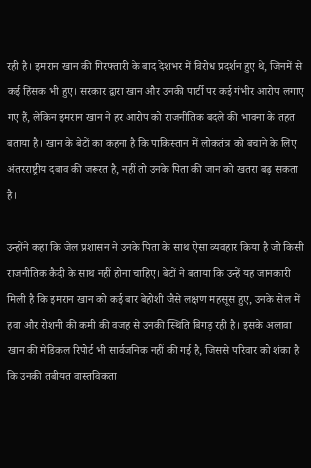रही है। इमरान खान की गिरफ्तारी के बाद देशभर में विरोध प्रदर्शन हुए थे, जिनमें से कई हिंसक भी हुए। सरकार द्वारा खान और उनकी पार्टी पर कई गंभीर आरोप लगाए गए हैं, लेकिन इमरान खान ने हर आरोप को राजनीतिक बदले की भावना के तहत बताया है। खान के बेटों का कहना है कि पाकिस्तान में लोकतंत्र को बचाने के लिए अंतरराष्ट्रीय दबाव की जरूरत है, नहीं तो उनके पिता की जान को खतरा बढ़ सकता है।

उन्होंने कहा कि जेल प्रशासन ने उनके पिता के साथ ऐसा व्यवहार किया है जो किसी राजनीतिक कैदी के साथ नहीं होना चाहिए। बेटों ने बताया कि उन्हें यह जानकारी मिली है कि इमरान खान को कई बार बेहोशी जैसे लक्षण महसूस हुए, उनके सेल में हवा और रोशनी की कमी की वजह से उनकी स्थिति बिगड़ रही है। इसके अलावा खान की मेडिकल रिपोर्ट भी सार्वजनिक नहीं की गई है, जिससे परिवार को शंका है कि उनकी तबीयत वास्तविकता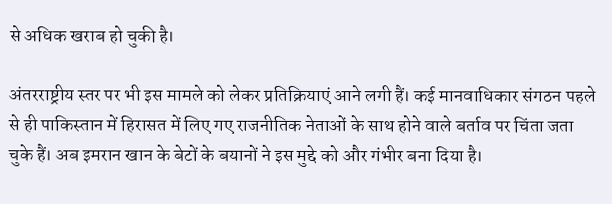से अधिक खराब हो चुकी है।

अंतरराष्ट्रीय स्तर पर भी इस मामले को लेकर प्रतिक्रियाएं आने लगी हैं। कई मानवाधिकार संगठन पहले से ही पाकिस्तान में हिरासत में लिए गए राजनीतिक नेताओं के साथ होने वाले बर्ताव पर चिंता जता चुके हैं। अब इमरान खान के बेटों के बयानों ने इस मुद्दे को और गंभीर बना दिया है।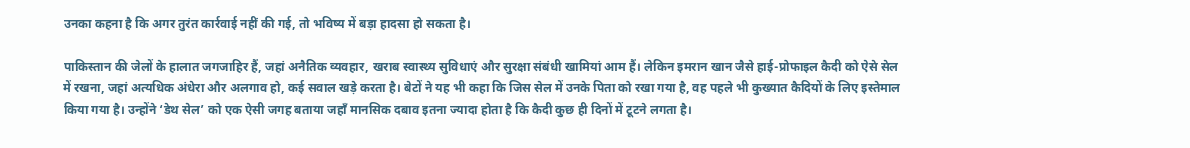उनका कहना है कि अगर तुरंत कार्रवाई नहीं की गई, तो भविष्य में बड़ा हादसा हो सकता है।

पाकिस्तान की जेलों के हालात जगजाहिर हैं, जहां अनैतिक व्यवहार, खराब स्वास्थ्य सुविधाएं और सुरक्षा संबंधी खामियां आम हैं। लेकिन इमरान खान जैसे हाई-प्रोफाइल कैदी को ऐसे सेल में रखना, जहां अत्यधिक अंधेरा और अलगाव हो, कई सवाल खड़े करता है। बेटों ने यह भी कहा कि जिस सेल में उनके पिता को रखा गया है, वह पहले भी कुख्यात कैदियों के लिए इस्तेमाल किया गया है। उन्होंने ‘डेथ सेल’ को एक ऐसी जगह बताया जहाँ मानसिक दबाव इतना ज्यादा होता है कि कैदी कुछ ही दिनों में टूटने लगता है।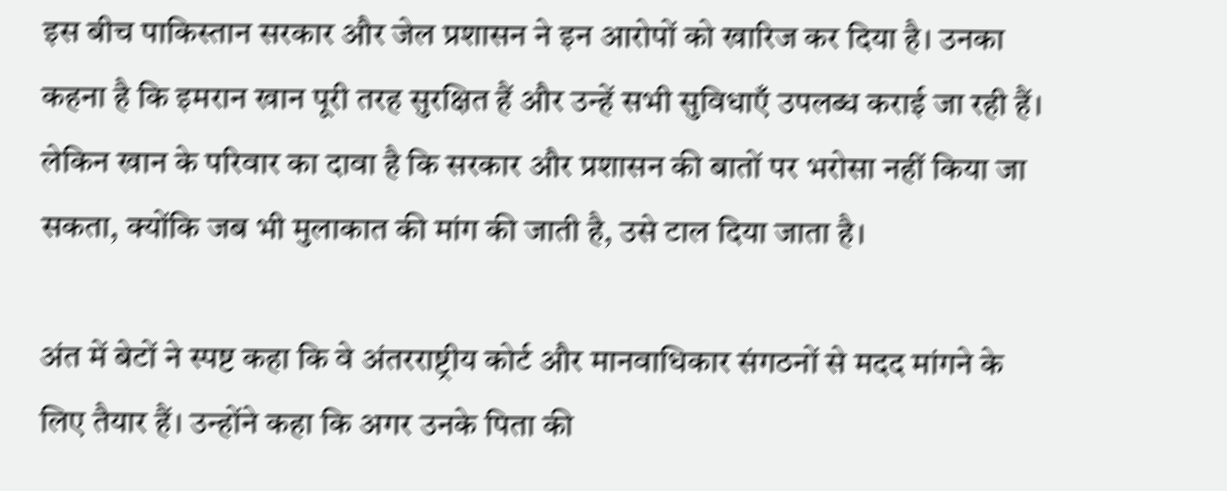इस बीच पाकिस्तान सरकार और जेल प्रशासन ने इन आरोपों को खारिज कर दिया है। उनका कहना है कि इमरान खान पूरी तरह सुरक्षित हैं और उन्हें सभी सुविधाएँ उपलब्ध कराई जा रही हैं। लेकिन खान के परिवार का दावा है कि सरकार और प्रशासन की बातों पर भरोसा नहीं किया जा सकता, क्योंकि जब भी मुलाकात की मांग की जाती है, उसे टाल दिया जाता है।

अंत में बेटों ने स्पष्ट कहा कि वे अंतरराष्ट्रीय कोर्ट और मानवाधिकार संगठनों से मदद मांगने के लिए तैयार हैं। उन्होंने कहा कि अगर उनके पिता की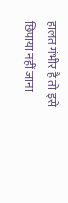हालत गंभीर है तो इसे छिपाया नहीं जाना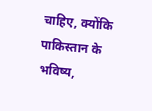चाहिए, क्योंकि पाकिस्तान के भविष्य,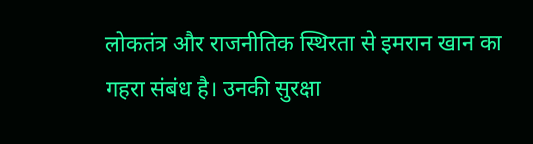लोकतंत्र और राजनीतिक स्थिरता से इमरान खान का गहरा संबंध है। उनकी सुरक्षा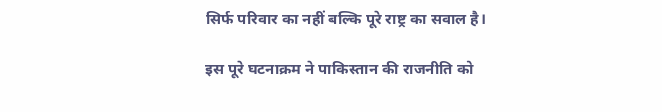सिर्फ परिवार का नहीं बल्कि पूरे राष्ट्र का सवाल है।

इस पूरे घटनाक्रम ने पाकिस्तान की राजनीति को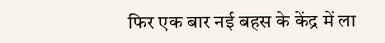फिर एक बार नई बहस के केंद्र में ला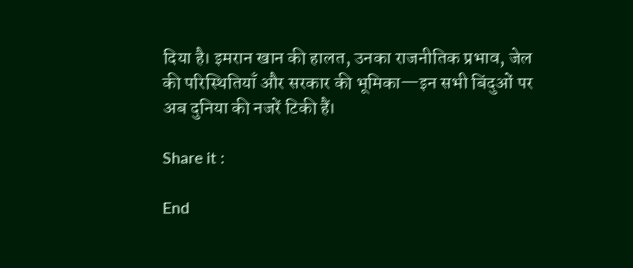दिया है। इमरान खान की हालत, उनका राजनीतिक प्रभाव, जेल की परिस्थितियाँ और सरकार की भूमिका—इन सभी बिंदुओं पर अब दुनिया की नजरें टिकी हैं।

Share it :

End